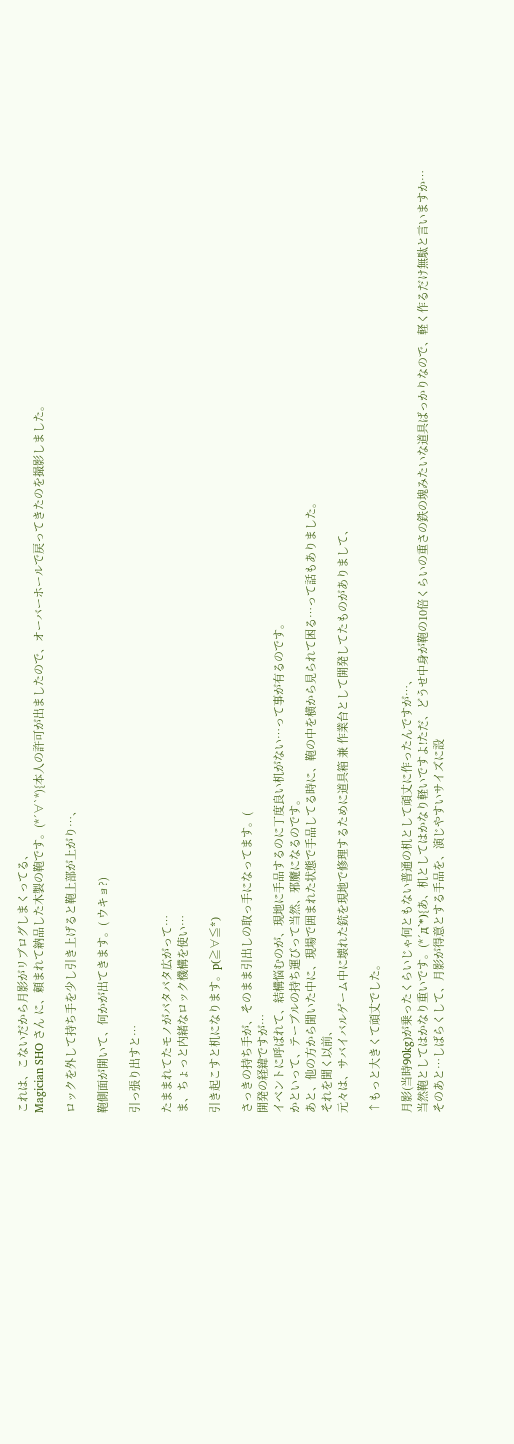これは、こないだから月影がリブログしまくってる、
Magician SHO さん に、頼まれて納品した木製の鞄です。(*´∀`*){本人の許可が出ましたので、オーバーホールで戻ってきたのを撮影しました。

ロックを外して持ち手を少し引き上げると鞄上部が上がり…、

鞄側面が開いて、何かが出てきます。( ウキョ?)

引っ張り出すと…

たままれてたモノがパタパタ広がって…
ま、ちょっと内緒なロック機構を使い…

引き起こすと机になります。p(≧∀≦*)

さっきの持ち手が、そのまま引出しの取っ手になってます。(
開発の経緯ですが…
イベントに呼ばれて、結構悩むのが、現地に手品するのに丁度良い机がない…って事が有るのです。
かといって、テーブルの持ち運びって当然、邪魔になるのです。
あと、他の方から聞いた中に、現場で囲まれた状態で手品してる時に、鞄の中を横から見られて困る…って話もありました。
それを聞く以前、
元々は、サバイバルゲーム中に壊れた銃を現地で修理するために道具箱 兼 作業台として開発してたものがありまして、

↑もっと大きくて頑丈でした。

月影(当時90kg)が乗ったくらいじゃ何ともない普通の机として頑丈に作ったんですが…、
当然鞄としてはかなり重いです。(*´д`*){あ、机としてはかなり軽いですよ!ただ、どうせ中身が鞄の10倍くらいの重さの鉄の塊みたいな道具ばっかりなので、軽く作るだけ無駄と言いますか…
そのあと…しばらくして、月影が得意とする手品を、演じやすいサイズに設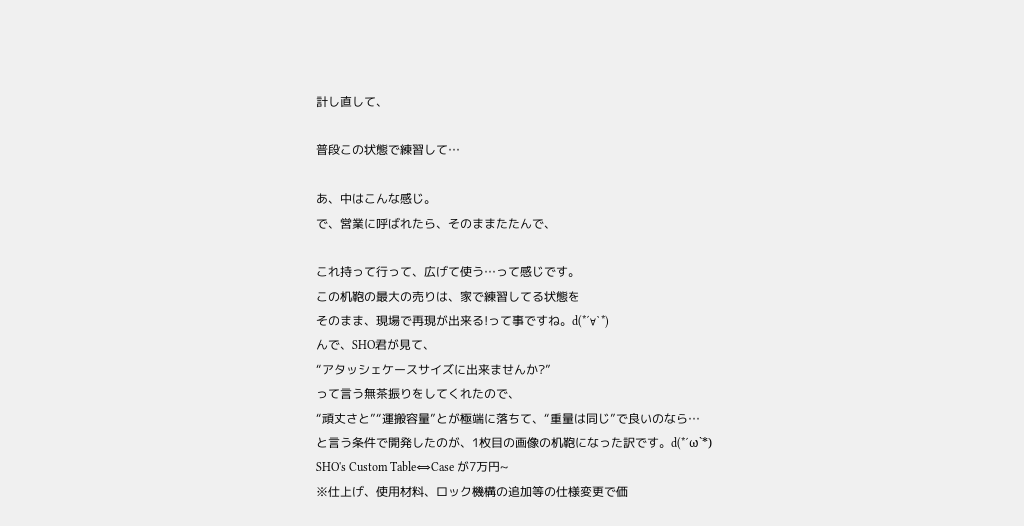計し直して、

普段この状態で練習して…

あ、中はこんな感じ。
で、営業に呼ばれたら、そのままたたんで、

これ持って行って、広げて使う…って感じです。
この机鞄の最大の売りは、家で練習してる状態を
そのまま、現場で再現が出来る!って事ですね。d(*´∀`*)
んで、SHO君が見て、
“アタッシェケースサイズに出来ませんか?”
って言う無茶振りをしてくれたので、
“頑丈さと”“運搬容量”とが極端に落ちて、“重量は同じ”で良いのなら…
と言う条件で開発したのが、1枚目の画像の机鞄になった訳です。d(*´ω`*)
SHO's Custom Table⇔Case が7万円~
※仕上げ、使用材料、ロック機構の追加等の仕様変更で価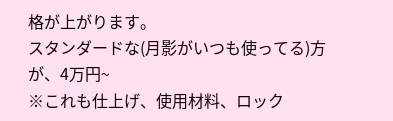格が上がります。
スタンダードな(月影がいつも使ってる)方が、4万円~
※これも仕上げ、使用材料、ロック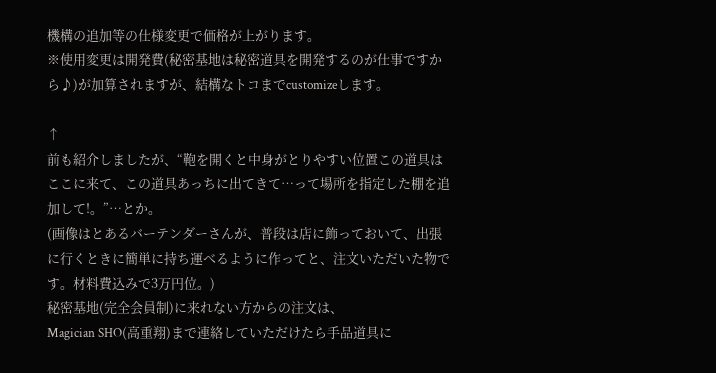機構の追加等の仕様変更で価格が上がります。
※使用変更は開発費(秘密基地は秘密道具を開発するのが仕事ですから♪)が加算されますが、結構なトコまでcustomizeします。

↑
前も紹介しましたが、“鞄を開くと中身がとりやすい位置この道具はここに来て、この道具あっちに出てきて…って場所を指定した棚を追加して!。”…とか。
(画像はとあるバーテンダーさんが、普段は店に飾っておいて、出張に行くときに簡単に持ち運べるように作ってと、注文いただいた物です。材料費込みで3万円位。)
秘密基地(完全会員制)に来れない方からの注文は、
Magician SHO(高重翔)まで連絡していただけたら手品道具に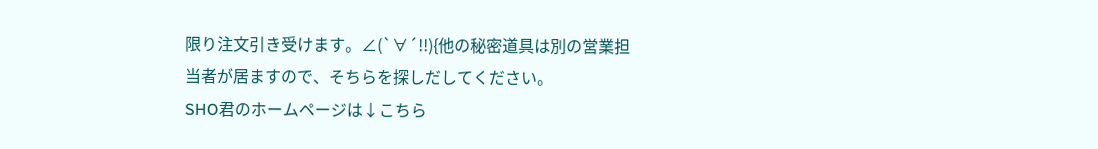限り注文引き受けます。∠(`∀´!!){他の秘密道具は別の営業担当者が居ますので、そちらを探しだしてください。
SHO君のホームページは↓こちら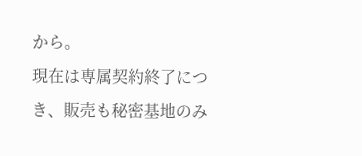から。
現在は専属契約終了につき、販売も秘密基地のみ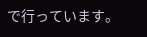で行っています。